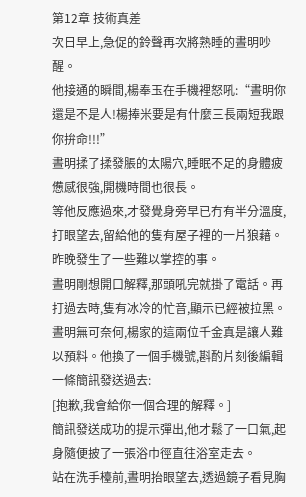第12章 技術真差
次日早上,急促的鈴聲再次將熟睡的晝明吵醒。
他接通的瞬間,楊奉玉在手機裡怒吼:“晝明你還是不是人!楊捧米要是有什麼三長兩短我跟你拚命!!!”
晝明揉了揉發脹的太陽穴,睡眠不足的身體疲憊感很強,開機時間也很長。
等他反應過來,才發覺身旁早已冇有半分溫度,打眼望去,留給他的隻有屋子裡的一片狼藉。
昨晚發生了一些難以掌控的事。
晝明剛想開口解釋,那頭吼完就掛了電話。再打過去時,隻有冰冷的忙音,顯示已經被拉黑。
晝明無可奈何,楊家的這兩位千金真是讓人難以預料。他換了一個手機號,斟酌片刻後編輯一條簡訊發送過去:
[抱歉,我會給你一個合理的解釋。]
簡訊發送成功的提示彈出,他才鬆了一口氣,起身隨便披了一張浴巾徑直往浴室走去。
站在洗手檯前,晝明抬眼望去,透過鏡子看見胸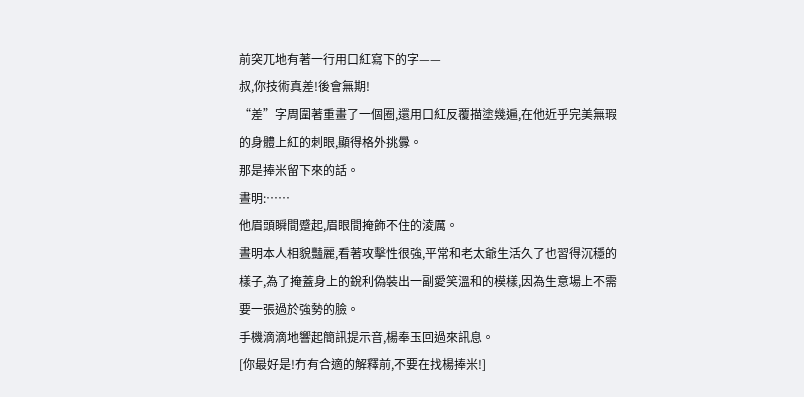前突兀地有著一行用口紅寫下的字——
叔,你技術真差!後會無期!
“差”字周圍著重畫了一個圈,還用口紅反覆描塗幾遍,在他近乎完美無瑕的身體上紅的刺眼,顯得格外挑釁。
那是捧米留下來的話。
晝明:……
他眉頭瞬間蹙起,眉眼間掩飾不住的淩厲。
晝明本人相貌豔麗,看著攻擊性很強,平常和老太爺生活久了也習得沉穩的樣子,為了掩蓋身上的銳利偽裝出一副愛笑溫和的模樣,因為生意場上不需要一張過於強勢的臉。
手機滴滴地響起簡訊提示音,楊奉玉回過來訊息。
[你最好是!冇有合適的解釋前,不要在找楊捧米!]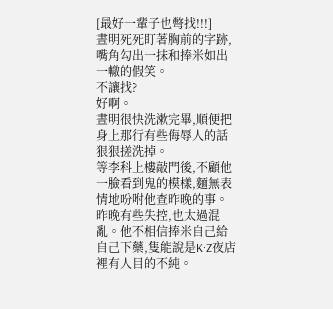[最好一輩子也彆找!!!]
晝明死死盯著胸前的字跡,嘴角勾出一抹和捧米如出一轍的假笑。
不讓找?
好啊。
晝明很快洗漱完畢,順便把身上那行有些侮辱人的話狠狠搓洗掉。
等李科上樓敲門後,不顧他一臉看到鬼的模樣,麵無表情地吩咐他查昨晚的事。
昨晚有些失控,也太過混亂。他不相信捧米自己給自己下藥,隻能說是K·Z夜店裡有人目的不純。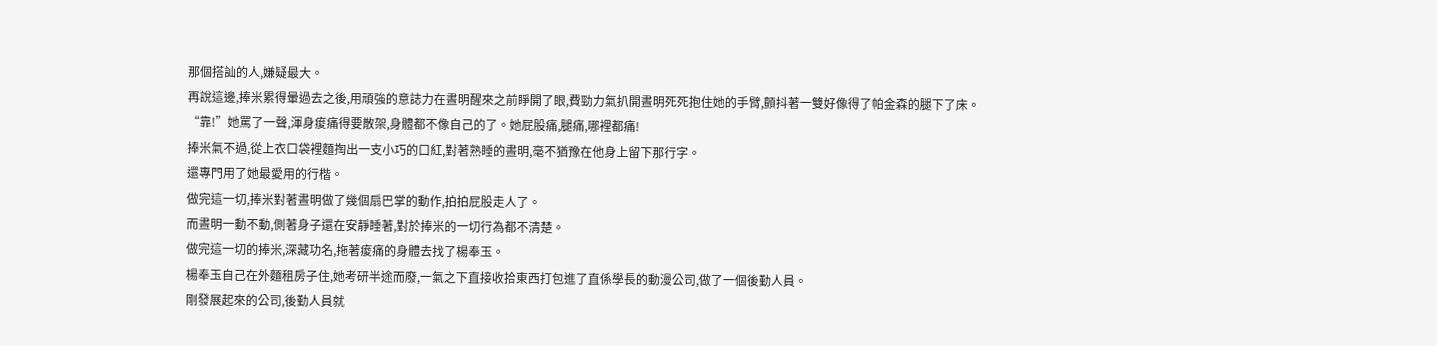那個搭訕的人,嫌疑最大。
再說這邊,捧米累得暈過去之後,用頑強的意誌力在晝明醒來之前睜開了眼,費勁力氣扒開晝明死死抱住她的手臂,顫抖著一雙好像得了帕金森的腿下了床。
“靠!”她罵了一聲,渾身痠痛得要散架,身體都不像自己的了。她屁股痛,腿痛,哪裡都痛!
捧米氣不過,從上衣口袋裡麵掏出一支小巧的口紅,對著熟睡的晝明,毫不猶豫在他身上留下那行字。
還專門用了她最愛用的行楷。
做完這一切,捧米對著晝明做了幾個扇巴掌的動作,拍拍屁股走人了。
而晝明一動不動,側著身子還在安靜睡著,對於捧米的一切行為都不清楚。
做完這一切的捧米,深藏功名,拖著痠痛的身體去找了楊奉玉。
楊奉玉自己在外麵租房子住,她考研半途而廢,一氣之下直接收拾東西打包進了直係學長的動漫公司,做了一個後勤人員。
剛發展起來的公司,後勤人員就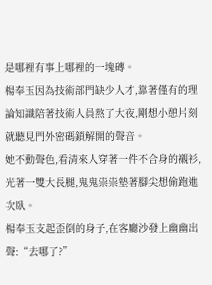是哪裡有事上哪裡的一塊磚。
楊奉玉因為技術部門缺少人才,靠著僅有的理論知識陪著技術人員熬了大夜,剛想小憩片刻就聽見門外密碼鎖解開的聲音。
她不動聲色,看清來人穿著一件不合身的襯衫,光著一雙大長腿,鬼鬼祟祟墊著腳尖想偷跑進次臥。
楊奉玉支起歪倒的身子,在客廳沙發上幽幽出聲:“去哪了?”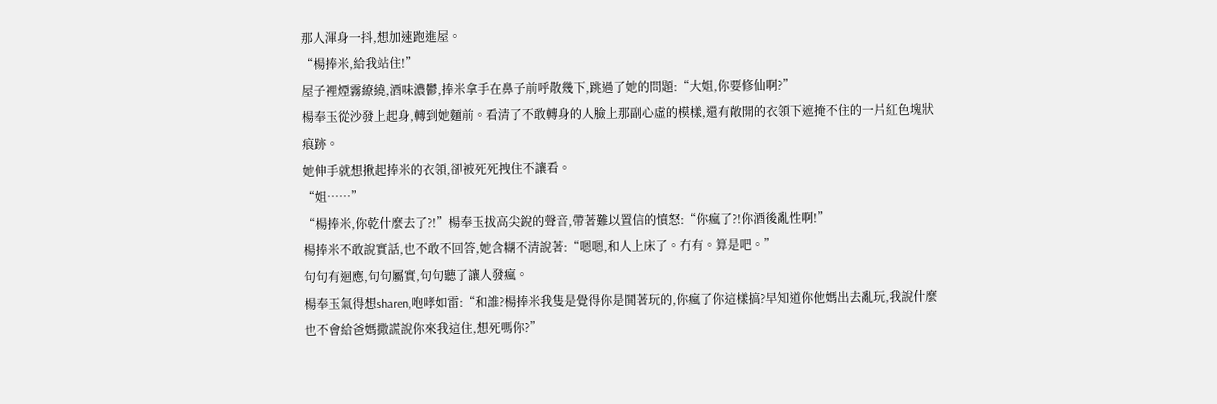那人渾身一抖,想加速跑進屋。
“楊捧米,給我站住!”
屋子裡煙霧繚繞,酒味濃鬱,捧米拿手在鼻子前呼散幾下,跳過了她的問題:“大姐,你要修仙啊?”
楊奉玉從沙發上起身,轉到她麵前。看清了不敢轉身的人臉上那副心虛的模樣,還有敞開的衣領下遮掩不住的一片紅色塊狀痕跡。
她伸手就想揪起捧米的衣領,卻被死死拽住不讓看。
“姐……”
“楊捧米,你乾什麼去了?!”楊奉玉拔高尖銳的聲音,帶著難以置信的憤怒:“你瘋了?!你酒後亂性啊!”
楊捧米不敢說實話,也不敢不回答,她含糊不清說著:“嗯嗯,和人上床了。冇有。算是吧。”
句句有迴應,句句屬實,句句聽了讓人發瘋。
楊奉玉氣得想sharen,咆哮如雷:“和誰?楊捧米我隻是覺得你是鬨著玩的,你瘋了你這樣搞?早知道你他媽出去亂玩,我說什麼也不會給爸媽撒謊說你來我這住,想死嗎你?”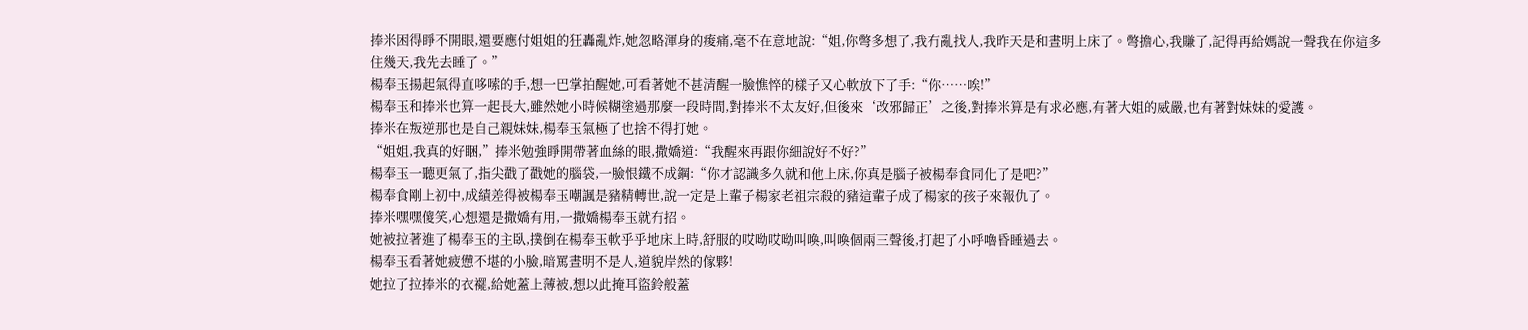捧米困得睜不開眼,還要應付姐姐的狂轟亂炸,她忽略渾身的痠痛,毫不在意地說:“姐,你彆多想了,我冇亂找人,我昨天是和晝明上床了。彆擔心,我賺了,記得再給媽說一聲我在你這多住幾天,我先去睡了。”
楊奉玉揚起氣得直哆嗦的手,想一巴掌拍醒她,可看著她不甚清醒一臉憔悴的樣子又心軟放下了手:“你……唉!”
楊奉玉和捧米也算一起長大,雖然她小時候糊塗過那麼一段時間,對捧米不太友好,但後來‘改邪歸正’之後,對捧米算是有求必應,有著大姐的威嚴,也有著對妹妹的愛護。
捧米在叛逆那也是自己親妹妹,楊奉玉氣極了也捨不得打她。
“姐姐,我真的好睏,”捧米勉強睜開帶著血絲的眼,撒嬌道:“我醒來再跟你細說好不好?”
楊奉玉一聽更氣了,指尖戳了戳她的腦袋,一臉恨鐵不成鋼:“你才認識多久就和他上床,你真是腦子被楊奉食同化了是吧?”
楊奉食剛上初中,成績差得被楊奉玉嘲諷是豬精轉世,說一定是上輩子楊家老祖宗殺的豬這輩子成了楊家的孩子來報仇了。
捧米嘿嘿傻笑,心想還是撒嬌有用,一撒嬌楊奉玉就冇招。
她被拉著進了楊奉玉的主臥,撲倒在楊奉玉軟乎乎地床上時,舒服的哎呦哎呦叫喚,叫喚個兩三聲後,打起了小呼嚕昏睡過去。
楊奉玉看著她疲憊不堪的小臉,暗罵晝明不是人,道貌岸然的傢夥!
她拉了拉捧米的衣襬,給她蓋上薄被,想以此掩耳盜鈴般蓋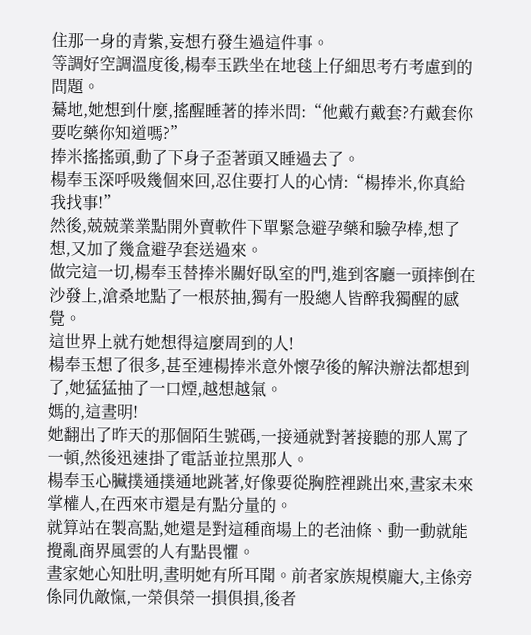住那一身的青紫,妄想冇發生過這件事。
等調好空調溫度後,楊奉玉跌坐在地毯上仔細思考冇考慮到的問題。
驀地,她想到什麼,搖醒睡著的捧米問:“他戴冇戴套?冇戴套你要吃藥你知道嗎?”
捧米搖搖頭,動了下身子歪著頭又睡過去了。
楊奉玉深呼吸幾個來回,忍住要打人的心情:“楊捧米,你真給我找事!”
然後,兢兢業業點開外賣軟件下單緊急避孕藥和驗孕棒,想了想,又加了幾盒避孕套送過來。
做完這一切,楊奉玉替捧米關好臥室的門,進到客廳一頭摔倒在沙發上,滄桑地點了一根菸抽,獨有一股總人皆醉我獨醒的感覺。
這世界上就冇她想得這麼周到的人!
楊奉玉想了很多,甚至連楊捧米意外懷孕後的解決辦法都想到了,她猛猛抽了一口煙,越想越氣。
媽的,這晝明!
她翻出了昨天的那個陌生號碼,一接通就對著接聽的那人罵了一頓,然後迅速掛了電話並拉黑那人。
楊奉玉心臟撲通撲通地跳著,好像要從胸腔裡跳出來,晝家未來掌權人,在西來市還是有點分量的。
就算站在製高點,她還是對這種商場上的老油條、動一動就能攪亂商界風雲的人有點畏懼。
晝家她心知肚明,晝明她有所耳聞。前者家族規模龐大,主係旁係同仇敵愾,一榮俱榮一損俱損,後者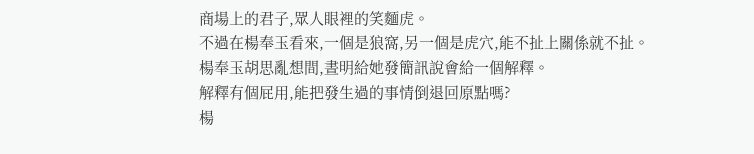商場上的君子,眾人眼裡的笑麵虎。
不過在楊奉玉看來,一個是狼窩,另一個是虎穴,能不扯上關係就不扯。
楊奉玉胡思亂想間,晝明給她發簡訊說會給一個解釋。
解釋有個屁用,能把發生過的事情倒退回原點嗎?
楊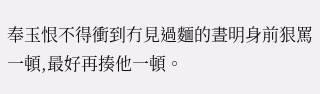奉玉恨不得衝到冇見過麵的晝明身前狠罵一頓,最好再揍他一頓。